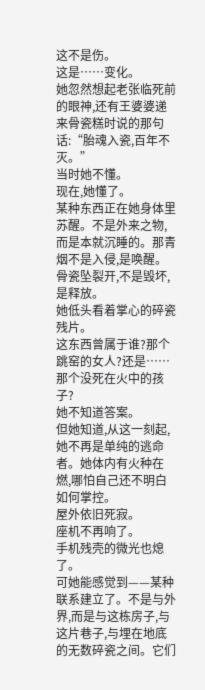这不是伤。
这是……变化。
她忽然想起老张临死前的眼神,还有王婆婆递来骨瓷糕时说的那句话:“胎魂入瓷,百年不灭。”
当时她不懂。
现在,她懂了。
某种东西正在她身体里苏醒。不是外来之物,而是本就沉睡的。那青烟不是入侵,是唤醒。骨瓷坠裂开,不是毁坏,是释放。
她低头看着掌心的碎瓷残片。
这东西曾属于谁?那个跳窑的女人?还是……那个没死在火中的孩子?
她不知道答案。
但她知道,从这一刻起,她不再是单纯的逃命者。她体内有火种在燃,哪怕自己还不明白如何掌控。
屋外依旧死寂。
座机不再响了。
手机残壳的微光也熄了。
可她能感觉到——某种联系建立了。不是与外界,而是与这栋房子,与这片巷子,与埋在地底的无数碎瓷之间。它们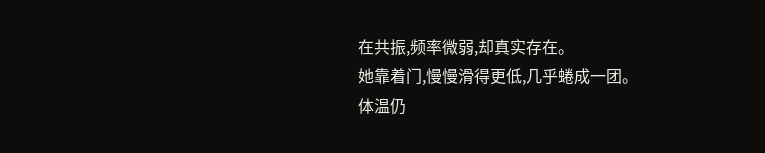在共振,频率微弱,却真实存在。
她靠着门,慢慢滑得更低,几乎蜷成一团。
体温仍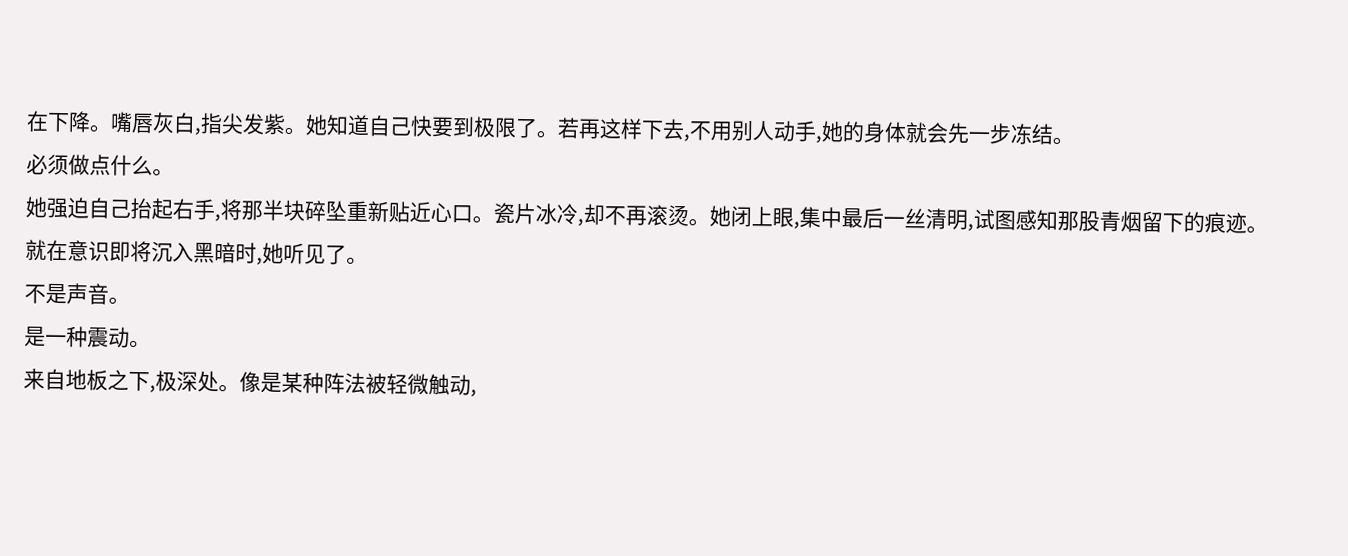在下降。嘴唇灰白,指尖发紫。她知道自己快要到极限了。若再这样下去,不用别人动手,她的身体就会先一步冻结。
必须做点什么。
她强迫自己抬起右手,将那半块碎坠重新贴近心口。瓷片冰冷,却不再滚烫。她闭上眼,集中最后一丝清明,试图感知那股青烟留下的痕迹。
就在意识即将沉入黑暗时,她听见了。
不是声音。
是一种震动。
来自地板之下,极深处。像是某种阵法被轻微触动,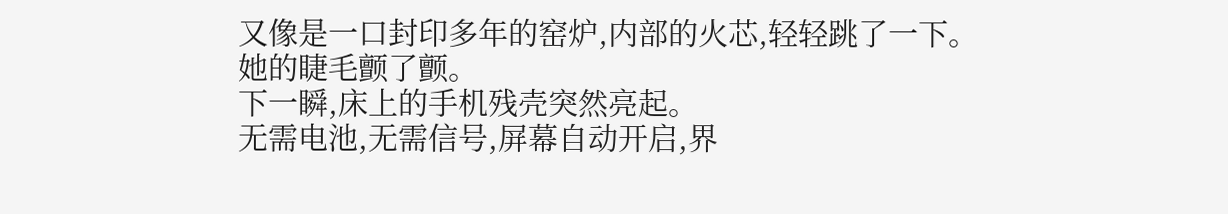又像是一口封印多年的窑炉,内部的火芯,轻轻跳了一下。
她的睫毛颤了颤。
下一瞬,床上的手机残壳突然亮起。
无需电池,无需信号,屏幕自动开启,界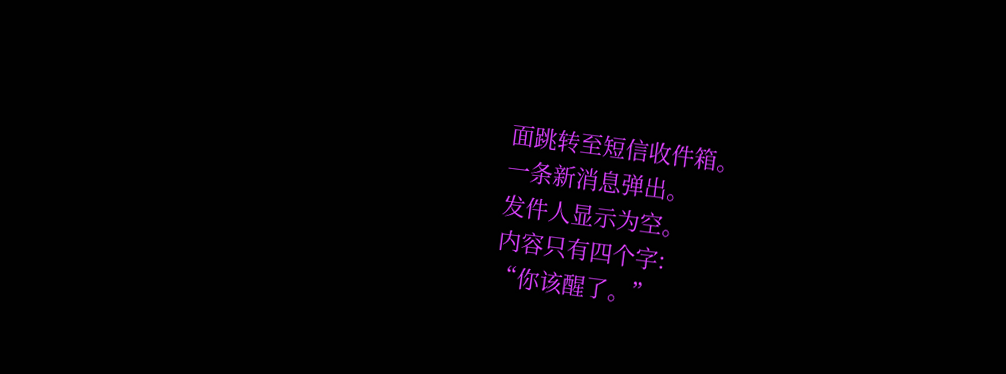面跳转至短信收件箱。
一条新消息弹出。
发件人显示为空。
内容只有四个字:
“你该醒了。”